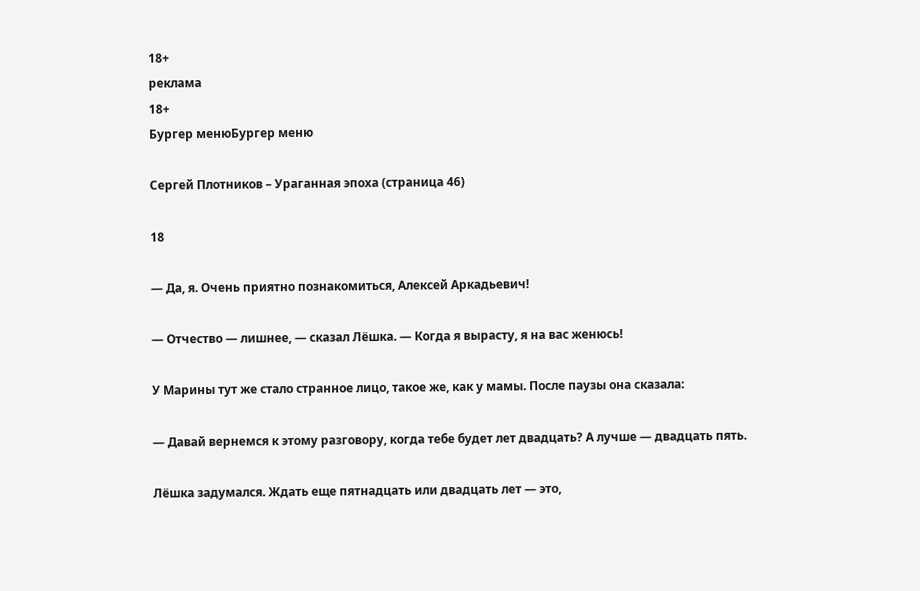18+
реклама
18+
Бургер менюБургер меню

Сергей Плотников – Ураганная эпоха (страница 46)

18

— Да, я. Очень приятно познакомиться, Алексей Аркадьевич!

— Отчество — лишнее, — сказал Лёшка. — Когда я вырасту, я на вас женюсь!

У Марины тут же стало странное лицо, такое же, как у мамы. После паузы она сказала:

— Давай вернемся к этому разговору, когда тебе будет лет двадцать? А лучше — двадцать пять.

Лёшка задумался. Ждать еще пятнадцать или двадцать лет — это,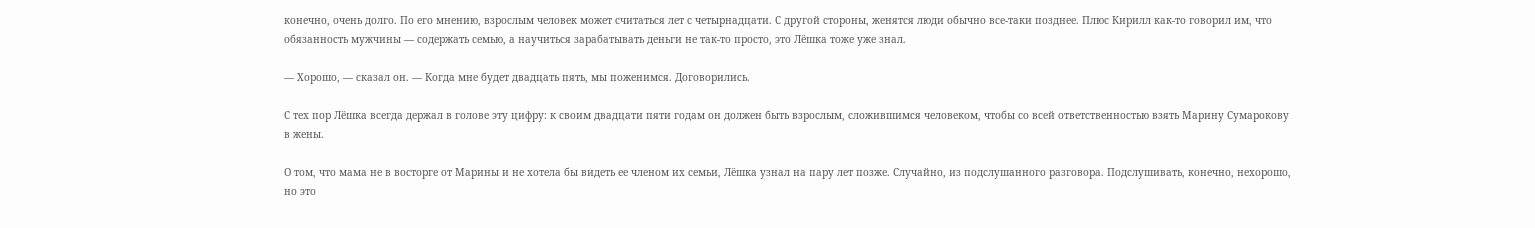конечно, очень долго. По его мнению, взрослым человек может считаться лет с четырнадцати. С другой стороны, женятся люди обычно все-таки позднее. Плюс Кирилл как-то говорил им, что обязанность мужчины — содержать семью, а научиться зарабатывать деньги не так-то просто, это Лёшка тоже уже знал.

— Хорошо, — сказал он. — Когда мне будет двадцать пять, мы поженимся. Договорились.

С тех пор Лёшка всегда держал в голове эту цифру: к своим двадцати пяти годам он должен быть взрослым, сложившимся человеком, чтобы со всей ответственностью взять Марину Сумарокову в жены.

О том, что мама не в восторге от Марины и не хотела бы видеть ее членом их семьи, Лёшка узнал на пару лет позже. Случайно, из подслушанного разговора. Подслушивать, конечно, нехорошо, но это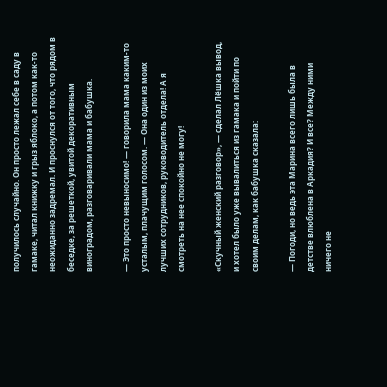получилось случайно. Он просто лежал себе в саду в гамаке, читал книжку и грыз яблоко, а потом как-то неожиданно задремал. И проснулся от того, что рядом в беседке, за решеткой, увитой декоративным виноградом, разговаривали мама и бабушка.

— Это просто невыносимо! — говорила мама каким-то усталым, плачущим голосом. — Она один из моих лучших сотрудников, руководитель отдела! А я смотреть на нее спокойно не могу!

«Скучный женский разговор», — сделал Лёшка вывод, и хотел было уже вывалиться из гамака и пойти по своим делам, как бабушка сказала:

— Погоди, но ведь эта Марина всего лишь была в детстве влюблена в Аркадия? И все? Между ними ничего не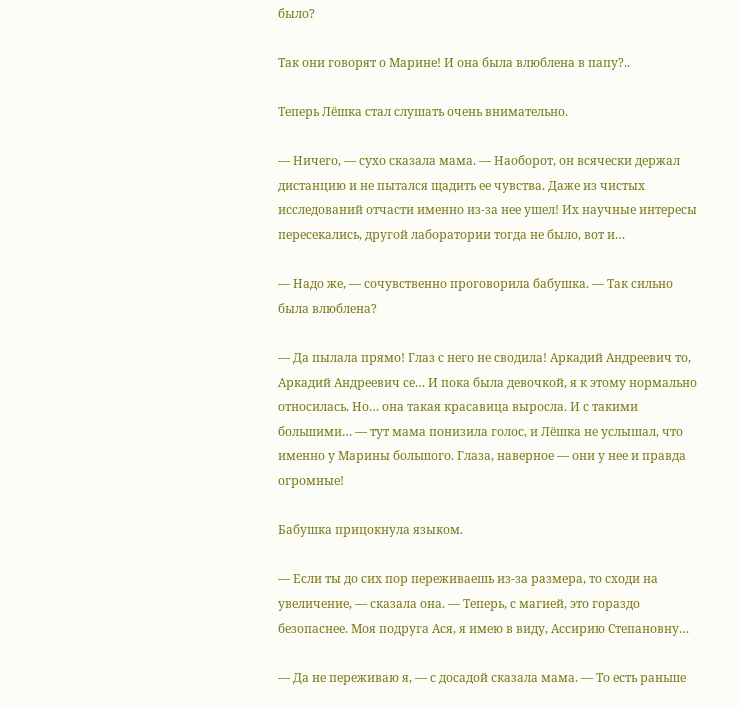было?

Так они говорят о Марине! И она была влюблена в папу?..

Теперь Лёшка стал слушать очень внимательно.

— Ничего, — сухо сказала мама. — Наоборот, он всячески держал дистанцию и не пытался щадить ее чувства. Даже из чистых исследований отчасти именно из-за нее ушел! Их научные интересы пересекались, другой лаборатории тогда не было, вот и…

— Надо же, — сочувственно проговорила бабушка. — Так сильно была влюблена?

— Да пылала прямо! Глаз с него не сводила! Аркадий Андреевич то, Аркадий Андреевич се… И пока была девочкой, я к этому нормально относилась. Но… она такая красавица выросла. И с такими большими… — тут мама понизила голос, и Лёшка не услышал, что именно у Марины большого. Глаза, наверное — они у нее и правда огромные!

Бабушка прицокнула языком.

— Если ты до сих пор переживаешь из-за размера, то сходи на увеличение, — сказала она. — Теперь, с магией, это гораздо безопаснее. Моя подруга Ася, я имею в виду, Ассирию Степановну…

— Да не переживаю я, — с досадой сказала мама. — То есть раньше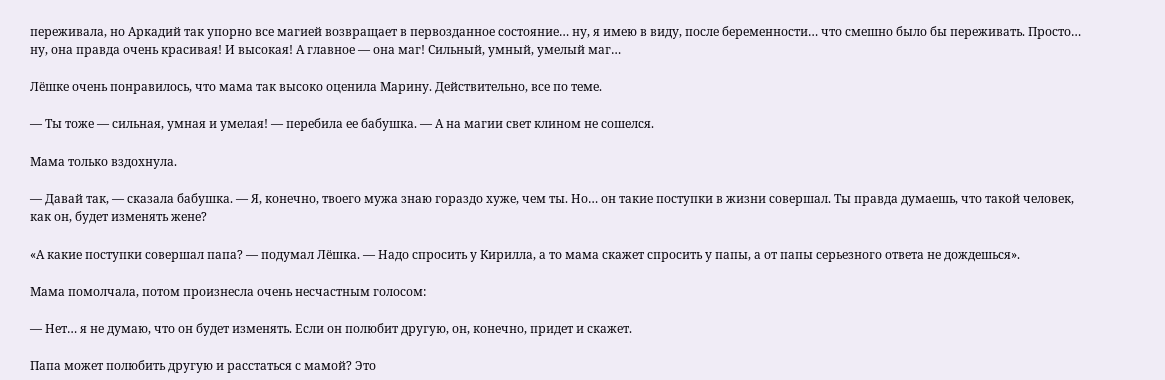переживала, но Аркадий так упорно все магией возвращает в первозданное состояние… ну, я имею в виду, после беременности… что смешно было бы переживать. Просто… ну, она правда очень красивая! И высокая! А главное — она маг! Сильный, умный, умелый маг…

Лёшке очень понравилось, что мама так высоко оценила Марину. Действительно, все по теме.

— Ты тоже — сильная, умная и умелая! — перебила ее бабушка. — А на магии свет клином не сошелся.

Мама только вздохнула.

— Давай так, — сказала бабушка. — Я, конечно, твоего мужа знаю гораздо хуже, чем ты. Но… он такие поступки в жизни совершал. Ты правда думаешь, что такой человек, как он, будет изменять жене?

«А какие поступки совершал папа? — подумал Лёшка. — Надо спросить у Кирилла, а то мама скажет спросить у папы, а от папы серьезного ответа не дождешься».

Мама помолчала, потом произнесла очень несчастным голосом:

— Нет… я не думаю, что он будет изменять. Если он полюбит другую, он, конечно, придет и скажет.

Папа может полюбить другую и расстаться с мамой? Это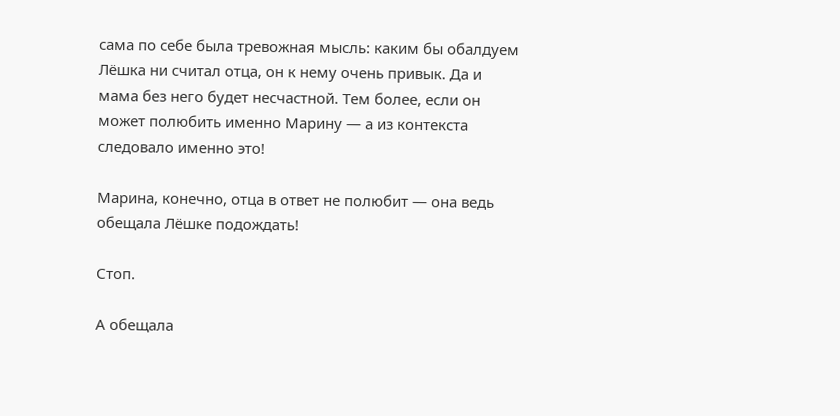сама по себе была тревожная мысль: каким бы обалдуем Лёшка ни считал отца, он к нему очень привык. Да и мама без него будет несчастной. Тем более, если он может полюбить именно Марину — а из контекста следовало именно это!

Марина, конечно, отца в ответ не полюбит — она ведь обещала Лёшке подождать!

Стоп.

А обещала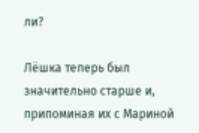ли?

Лёшка теперь был значительно старше и, припоминая их с Мариной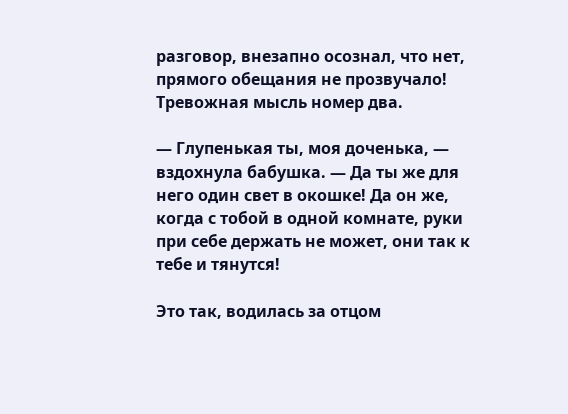разговор, внезапно осознал, что нет, прямого обещания не прозвучало! Тревожная мысль номер два.

— Глупенькая ты, моя доченька, — вздохнула бабушка. — Да ты же для него один свет в окошке! Да он же, когда с тобой в одной комнате, руки при себе держать не может, они так к тебе и тянутся!

Это так, водилась за отцом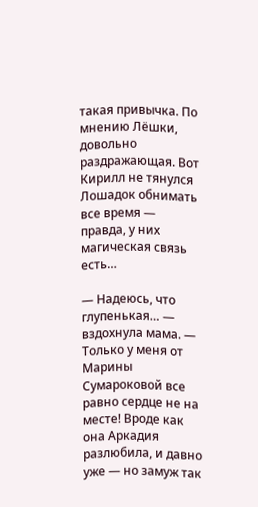такая привычка. По мнению Лёшки, довольно раздражающая. Вот Кирилл не тянулся Лошадок обнимать все время — правда, у них магическая связь есть…

— Надеюсь, что глупенькая… — вздохнула мама. — Только у меня от Марины Сумароковой все равно сердце не на месте! Вроде как она Аркадия разлюбила, и давно уже — но замуж так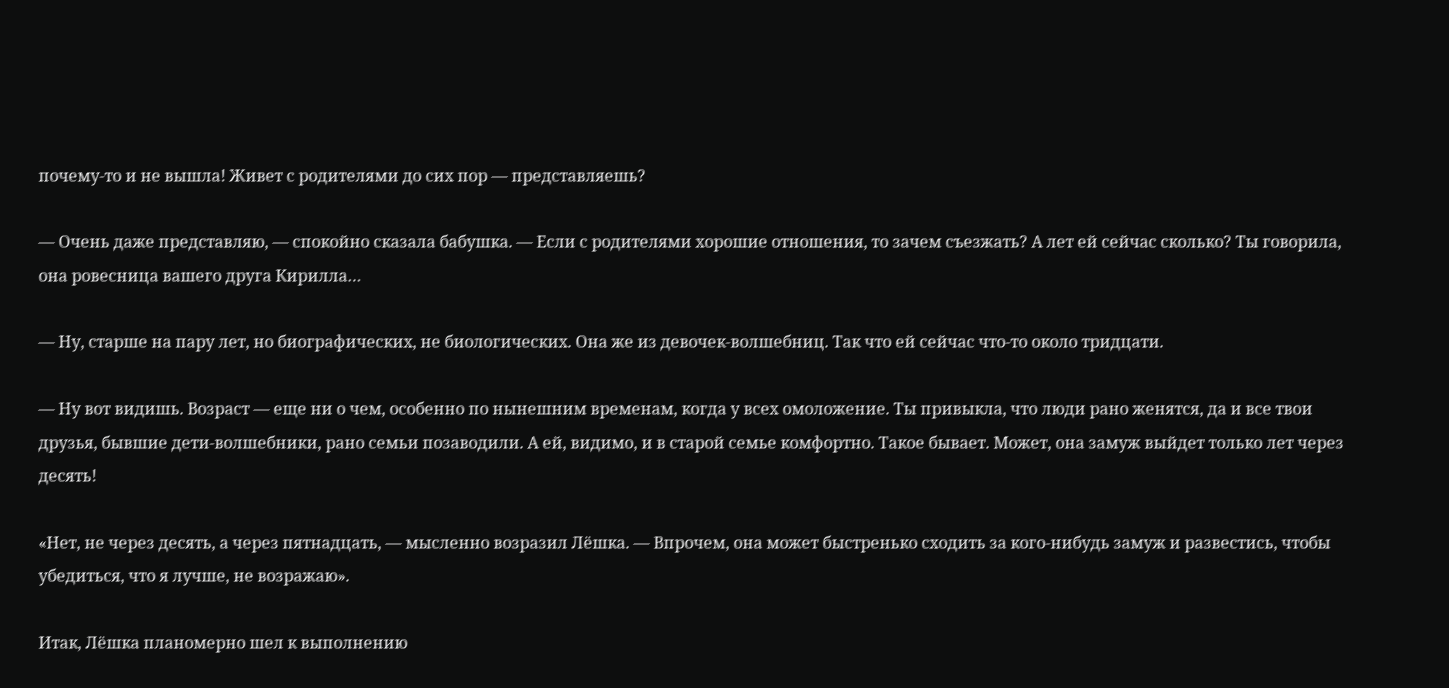почему-то и не вышла! Живет с родителями до сих пор — представляешь?

— Очень даже представляю, — спокойно сказала бабушка. — Если с родителями хорошие отношения, то зачем съезжать? А лет ей сейчас сколько? Ты говорила, она ровесница вашего друга Кирилла…

— Ну, старше на пару лет, но биографических, не биологических. Она же из девочек-волшебниц. Так что ей сейчас что-то около тридцати.

— Ну вот видишь. Возраст — еще ни о чем, особенно по нынешним временам, когда у всех омоложение. Ты привыкла, что люди рано женятся, да и все твои друзья, бывшие дети-волшебники, рано семьи позаводили. А ей, видимо, и в старой семье комфортно. Такое бывает. Может, она замуж выйдет только лет через десять!

«Нет, не через десять, а через пятнадцать, — мысленно возразил Лёшка. — Впрочем, она может быстренько сходить за кого-нибудь замуж и развестись, чтобы убедиться, что я лучше, не возражаю».

Итак, Лёшка планомерно шел к выполнению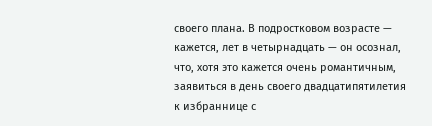своего плана. В подростковом возрасте — кажется, лет в четырнадцать — он осознал, что, хотя это кажется очень романтичным, заявиться в день своего двадцатипятилетия к избраннице с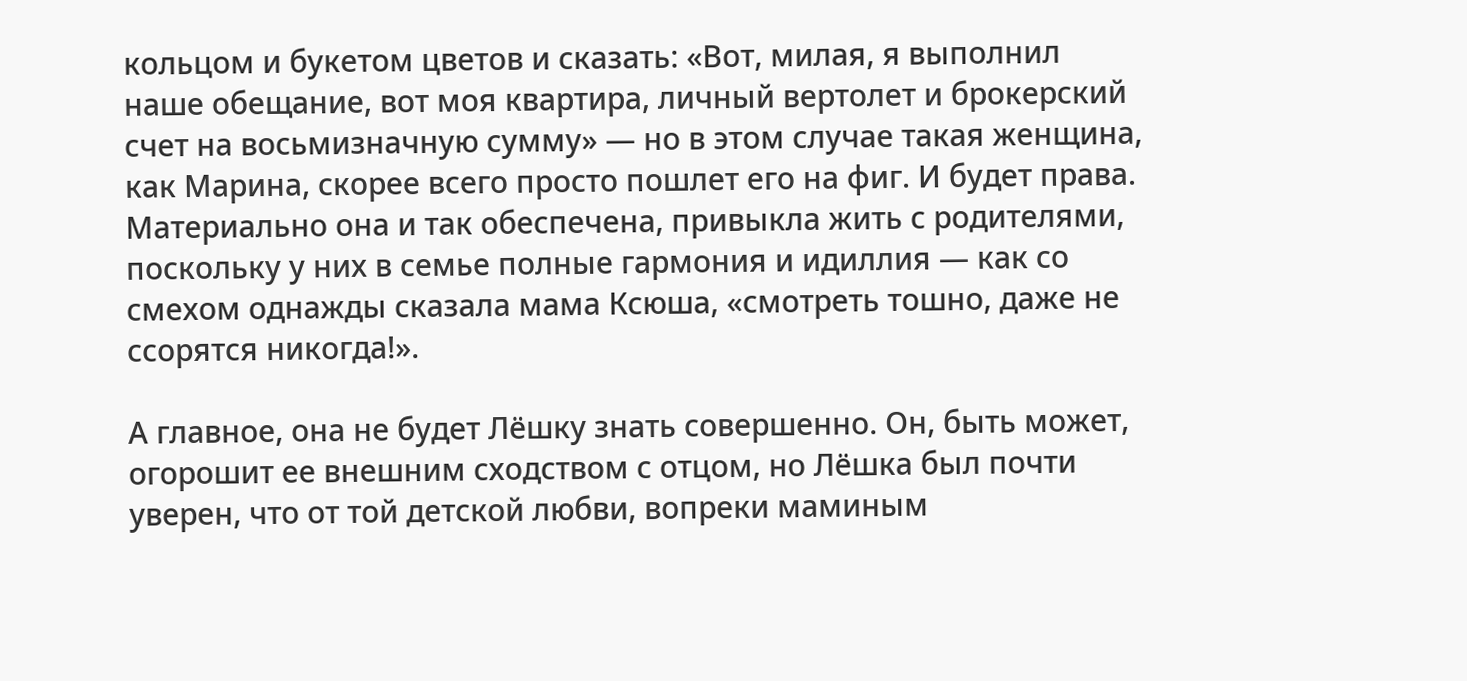кольцом и букетом цветов и сказать: «Вот, милая, я выполнил наше обещание, вот моя квартира, личный вертолет и брокерский счет на восьмизначную сумму» — но в этом случае такая женщина, как Марина, скорее всего просто пошлет его на фиг. И будет права. Материально она и так обеспечена, привыкла жить с родителями, поскольку у них в семье полные гармония и идиллия — как со смехом однажды сказала мама Ксюша, «смотреть тошно, даже не ссорятся никогда!».

А главное, она не будет Лёшку знать совершенно. Он, быть может, огорошит ее внешним сходством с отцом, но Лёшка был почти уверен, что от той детской любви, вопреки маминым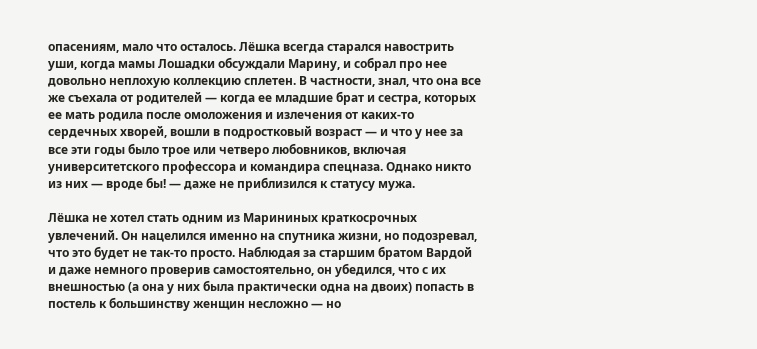опасениям, мало что осталось. Лёшка всегда старался навострить уши, когда мамы Лошадки обсуждали Марину, и собрал про нее довольно неплохую коллекцию сплетен. В частности, знал, что она все же съехала от родителей — когда ее младшие брат и сестра, которых ее мать родила после омоложения и излечения от каких-то сердечных хворей, вошли в подростковый возраст — и что у нее за все эти годы было трое или четверо любовников, включая университетского профессора и командира спецназа. Однако никто из них — вроде бы! — даже не приблизился к статусу мужа.

Лёшка не хотел стать одним из Марининых краткосрочных увлечений. Он нацелился именно на спутника жизни, но подозревал, что это будет не так-то просто. Наблюдая за старшим братом Вардой и даже немного проверив самостоятельно, он убедился, что с их внешностью (а она у них была практически одна на двоих) попасть в постель к большинству женщин несложно — но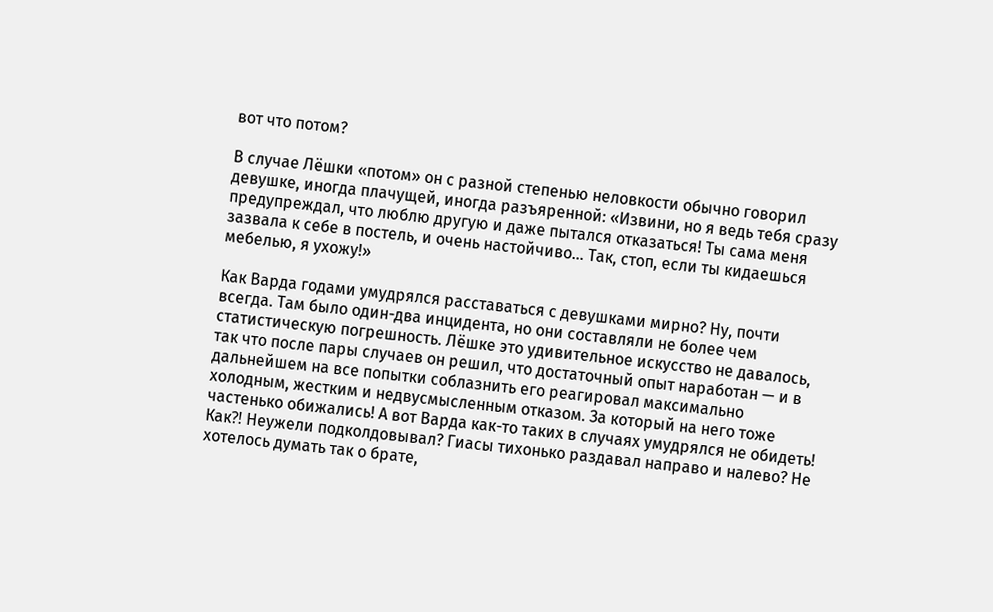вот что потом?

В случае Лёшки «потом» он с разной степенью неловкости обычно говорил девушке, иногда плачущей, иногда разъяренной: «Извини, но я ведь тебя сразу предупреждал, что люблю другую и даже пытался отказаться! Ты сама меня зазвала к себе в постель, и очень настойчиво… Так, стоп, если ты кидаешься мебелью, я ухожу!»

Как Варда годами умудрялся расставаться с девушками мирно? Ну, почти всегда. Там было один-два инцидента, но они составляли не более чем статистическую погрешность. Лёшке это удивительное искусство не давалось, так что после пары случаев он решил, что достаточный опыт наработан — и в дальнейшем на все попытки соблазнить его реагировал максимально холодным, жестким и недвусмысленным отказом. За который на него тоже частенько обижались! А вот Варда как-то таких в случаях умудрялся не обидеть! Как⁈ Неужели подколдовывал? Гиасы тихонько раздавал направо и налево? Не хотелось думать так о брате,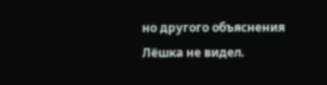но другого объяснения Лёшка не видел.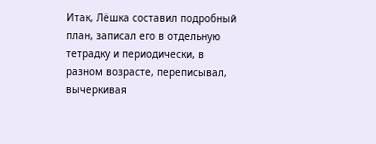Итак, Лёшка составил подробный план, записал его в отдельную тетрадку и периодически, в разном возрасте, переписывал, вычеркивая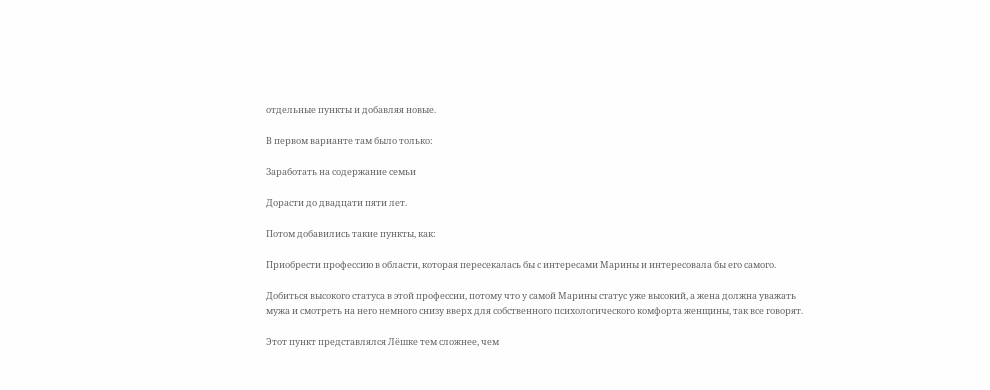отдельные пункты и добавляя новые.

В первом варианте там было только:

Заработать на содержание семьи

Дорасти до двадцати пяти лет.

Потом добавились такие пункты, как:

Приобрести профессию в области, которая пересекалась бы с интересами Марины и интересовала бы его самого.

Добиться высокого статуса в этой профессии, потому что у самой Марины статус уже высокий, а жена должна уважать мужа и смотреть на него немного снизу вверх для собственного психологического комфорта женщины, так все говорят.

Этот пункт представлялся Лёшке тем сложнее, чем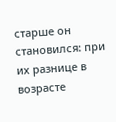старше он становился: при их разнице в возрасте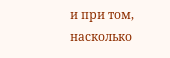и при том, насколько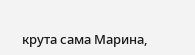крута сама Марина,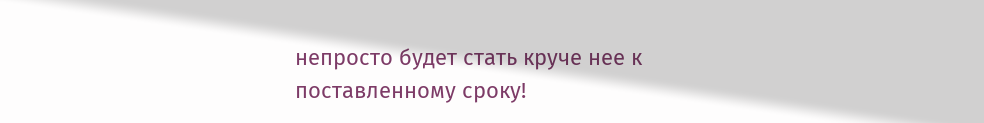непросто будет стать круче нее к поставленному сроку!